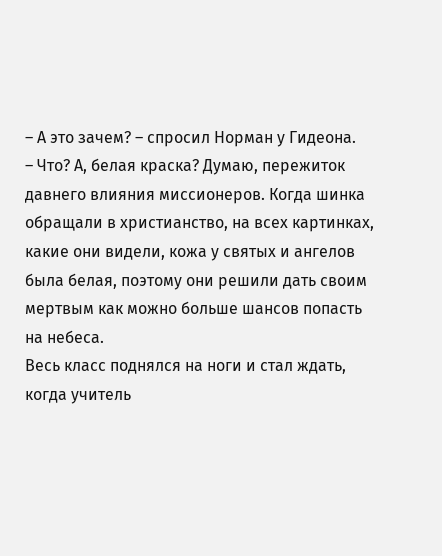– А это зачем? – спросил Норман у Гидеона.
– Что? А, белая краска? Думаю, пережиток давнего влияния миссионеров. Когда шинка обращали в христианство, на всех картинках, какие они видели, кожа у святых и ангелов была белая, поэтому они решили дать своим мертвым как можно больше шансов попасть на небеса.
Весь класс поднялся на ноги и стал ждать, когда учитель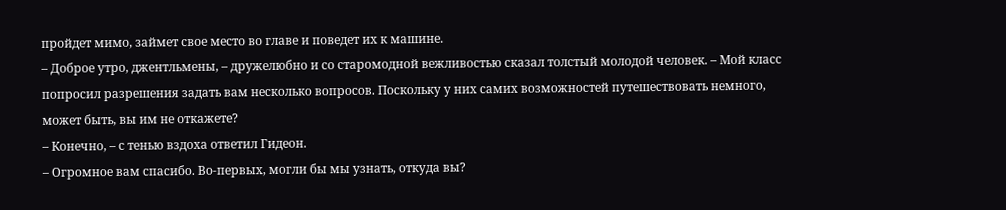пройдет мимо, займет свое место во главе и поведет их к машине.
– Доброе утро, джентльмены, – дружелюбно и со старомодной вежливостью сказал толстый молодой человек. – Мой класс попросил разрешения задать вам несколько вопросов. Поскольку у них самих возможностей путешествовать немного, может быть, вы им не откажете?
– Конечно, – с тенью вздоха ответил Гидеон.
– Огромное вам спасибо. Во-первых, могли бы мы узнать, откуда вы?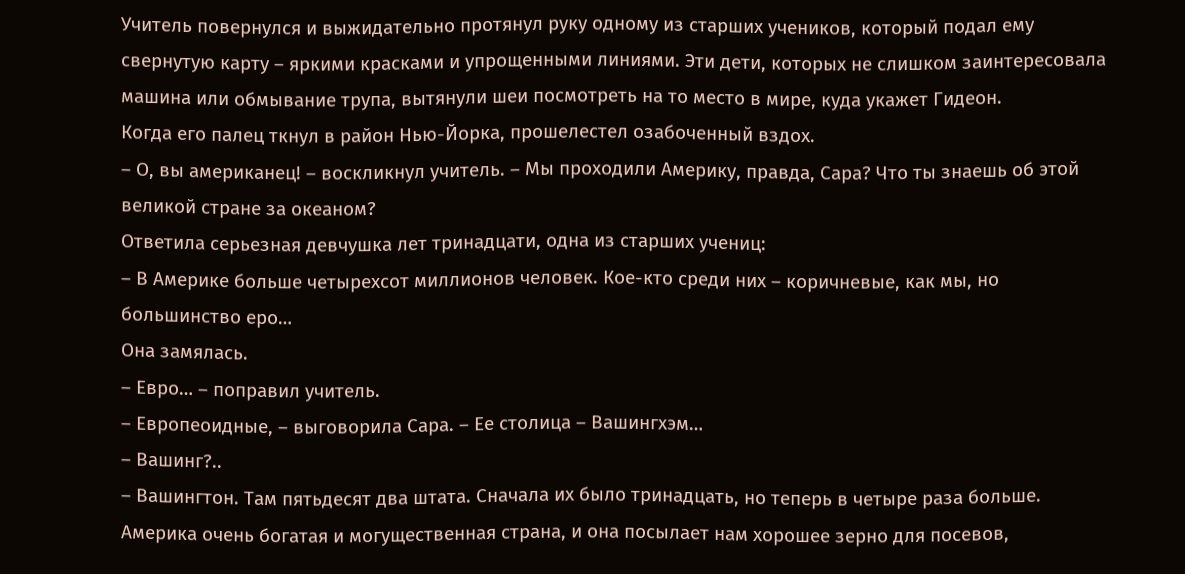Учитель повернулся и выжидательно протянул руку одному из старших учеников, который подал ему свернутую карту – яркими красками и упрощенными линиями. Эти дети, которых не слишком заинтересовала машина или обмывание трупа, вытянули шеи посмотреть на то место в мире, куда укажет Гидеон.
Когда его палец ткнул в район Нью-Йорка, прошелестел озабоченный вздох.
– О, вы американец! – воскликнул учитель. – Мы проходили Америку, правда, Сара? Что ты знаешь об этой великой стране за океаном?
Ответила серьезная девчушка лет тринадцати, одна из старших учениц:
– В Америке больше четырехсот миллионов человек. Кое-кто среди них – коричневые, как мы, но большинство еро…
Она замялась.
– Евро… – поправил учитель.
– Европеоидные, – выговорила Сара. – Ее столица – Вашингхэм…
– Вашинг?..
– Вашингтон. Там пятьдесят два штата. Сначала их было тринадцать, но теперь в четыре раза больше. Америка очень богатая и могущественная страна, и она посылает нам хорошее зерно для посевов,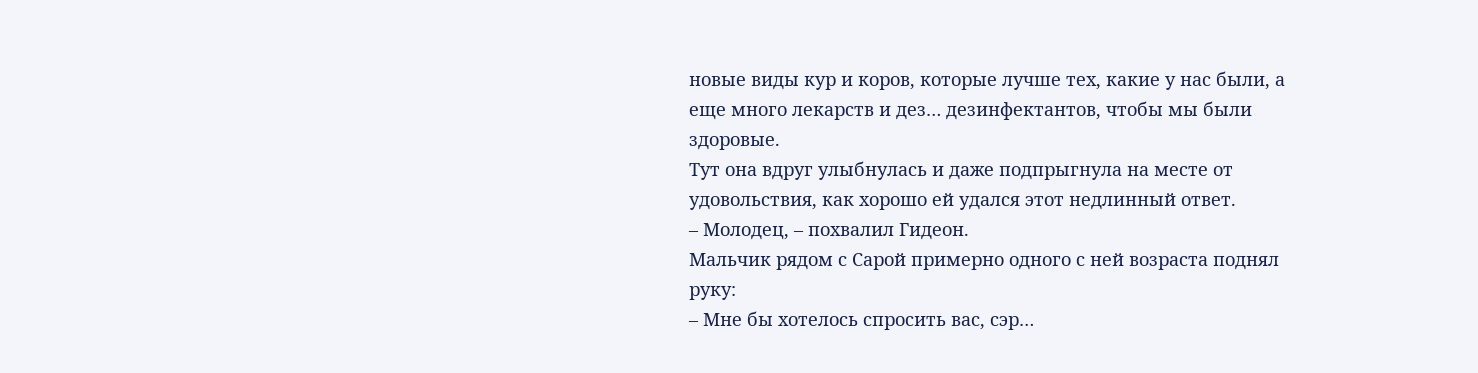новые виды кур и коров, которые лучше тех, какие у нас были, а еще много лекарств и дез… дезинфектантов, чтобы мы были здоровые.
Тут она вдруг улыбнулась и даже подпрыгнула на месте от удовольствия, как хорошо ей удался этот недлинный ответ.
– Молодец, – похвалил Гидеон.
Мальчик рядом с Сарой примерно одного с ней возраста поднял руку:
– Мне бы хотелось спросить вас, сэр…